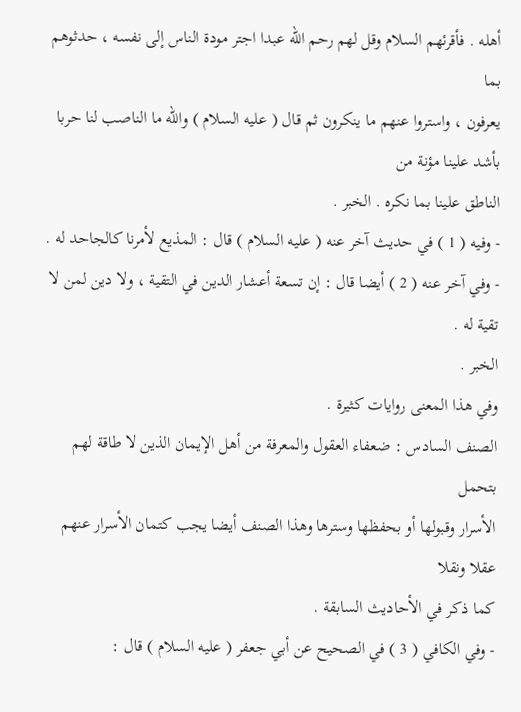أهله . فأقرئهم السلام وقل لهم رحم الله عبدا اجتر مودة الناس إلى نفسه ، حدثوهم بما
يعرفون ، واستروا عنهم ما ينكرون ثم قال ( عليه السلام ) والله ما الناصب لنا حربا بأشد علينا مؤنة من
الناطق علينا بما نكره . الخبر .
- وفيه ( 1 ) في حديث آخر عنه ( عليه السلام ) قال : المذيع لأمرنا كالجاحد له .
- وفي آخر عنه ( 2 ) أيضا قال : إن تسعة أعشار الدين في التقية ، ولا دين لمن لا تقية له .
الخبر .
وفي هذا المعنى روايات كثيرة .
الصنف السادس : ضعفاء العقول والمعرفة من أهل الإيمان الذين لا طاقة لهم بتحمل
الأسرار وقبولها أو بحفظها وسترها وهذا الصنف أيضا يجب كتمان الأسرار عنهم عقلا ونقلا
كما ذكر في الأحاديث السابقة .
- وفي الكافي ( 3 ) في الصحيح عن أبي جعفر ( عليه السلام ) قال :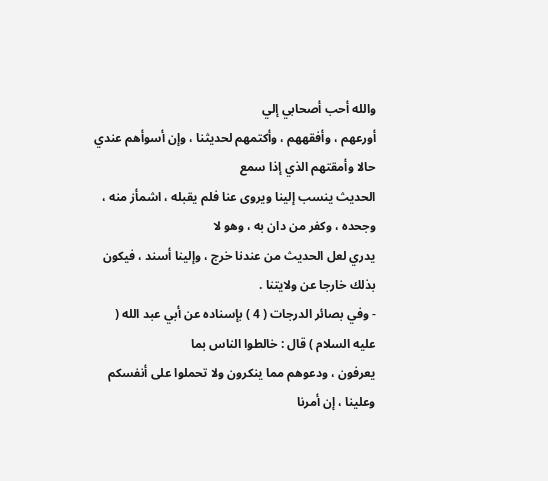والله أحب أصحابي إلي
أورعهم ، وأفقههم ، وأكتمهم لحديثنا ، وإن أسوأهم عندي حالا وأمقتهم الذي إذا سمع
الحديث ينسب إلينا ويروى عنا فلم يقبله ، اشمأز منه ، وجحده ، وكفر من دان به ، وهو لا
يدري لعل الحديث من عندنا خرج ، وإلينا أسند ، فيكون بذلك خارجا عن ولايتنا .
- وفي بصائر الدرجات ( 4 ) بإسناده عن أبي عبد الله ( عليه السلام ) قال : خالطوا الناس بما
يعرفون ، ودعوهم مما ينكرون ولا تحملوا على أنفسكم وعلينا ، إن أمرنا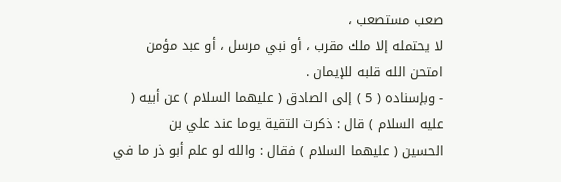صعب مستصعب ،
لا يحتمله إلا ملك مقرب ، أو نبي مرسل ، أو عبد مؤمن امتحن الله قلبه للإيمان .
- وبإسناده ( 5 ) إلى الصادق ( عليهما السلام ) عن أبيه ( عليه السلام ) قال : ذكرت التقية يوما عند علي بن
الحسين ( عليهما السلام ) فقال : والله لو علم أبو ذر ما في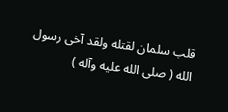قلب سلمان لقتله ولقد آخى رسول الله ( صلى الله عليه وآله )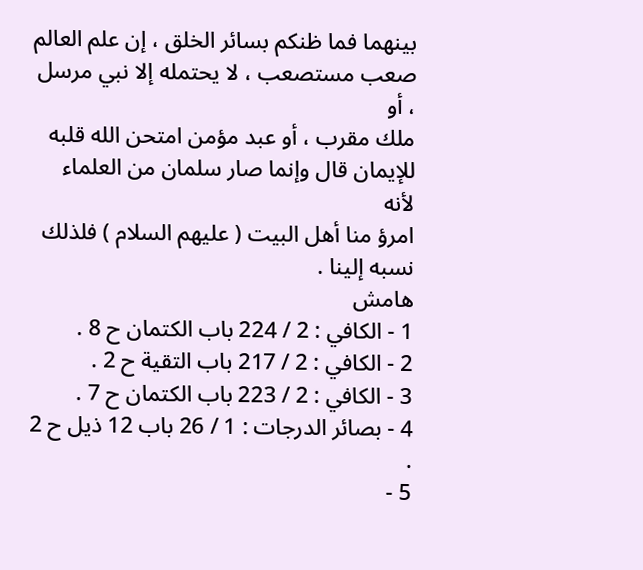بينهما فما ظنكم بسائر الخلق ، إن علم العالم صعب مستصعب ، لا يحتمله إلا نبي مرسل ، أو
ملك مقرب ، أو عبد مؤمن امتحن الله قلبه للإيمان قال وإنما صار سلمان من العلماء لأنه
امرؤ منا أهل البيت ( عليهم السلام ) فلذلك نسبه إلينا .
هامش
1 - الكافي : 2 / 224 باب الكتمان ح 8 .
2 - الكافي : 2 / 217 باب التقية ح 2 .
3 - الكافي : 2 / 223 باب الكتمان ح 7 .
4 - بصائر الدرجات : 1 / 26 باب 12 ذيل ح 2 .
5 -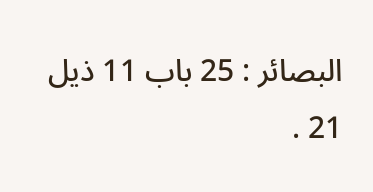البصائر : 25 باب 11 ذيل 21 .